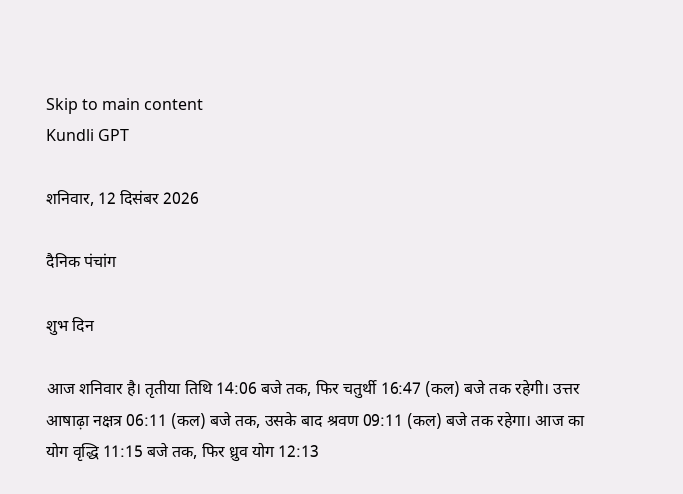Skip to main content
Kundli GPT

शनिवार, 12 दिसंबर 2026

दैनिक पंचांग

शुभ दिन

आज शनिवार है। तृतीया तिथि 14:06 बजे तक, फिर चतुर्थी 16:47 (कल) बजे तक रहेगी। उत्तर आषाढ़ा नक्षत्र 06:11 (कल) बजे तक, उसके बाद श्रवण 09:11 (कल) बजे तक रहेगा। आज का योग वृद्धि 11:15 बजे तक, फिर ध्रुव योग 12:13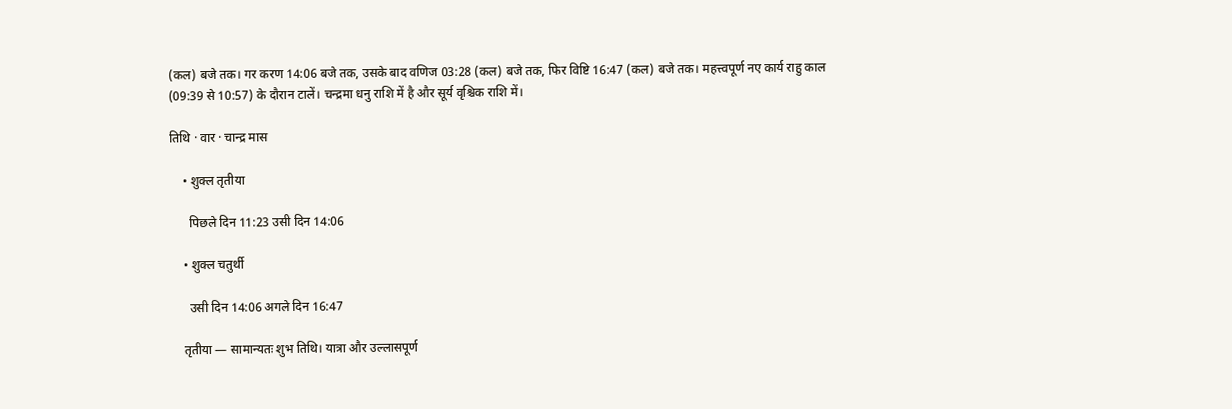(कल) बजे तक। गर करण 14:06 बजे तक, उसके बाद वणिज 03:28 (कल) बजे तक, फिर विष्टि 16:47 (कल) बजे तक। महत्त्वपूर्ण नए कार्य राहु काल (09:39 से 10:57) के दौरान टालें। चन्द्रमा धनु राशि में है और सूर्य वृश्चिक राशि में।

तिथि · वार · चान्द्र मास

    • शुक्ल तृतीया

      पिछले दिन 11:23 उसी दिन 14:06

    • शुक्ल चतुर्थी

      उसी दिन 14:06 अगले दिन 16:47

    तृतीया — सामान्यतः शुभ तिथि। यात्रा और उल्लासपूर्ण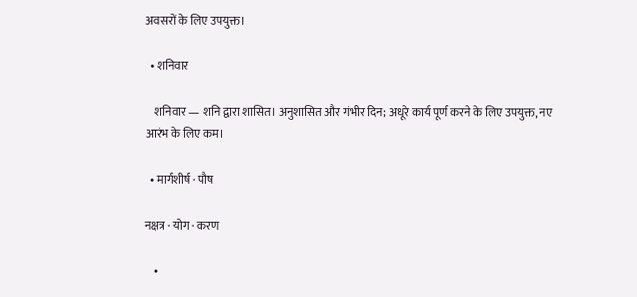अवसरों के लिए उपयुक्त।

  • शनिवार

    शनिवार — शनि द्वारा शासित। अनुशासित और गंभीर दिन; अधूरे कार्य पूर्ण करने के लिए उपयुक्त, नए आरंभ के लिए कम।

  • मार्गशीर्ष · पौष

नक्षत्र · योग · करण

    •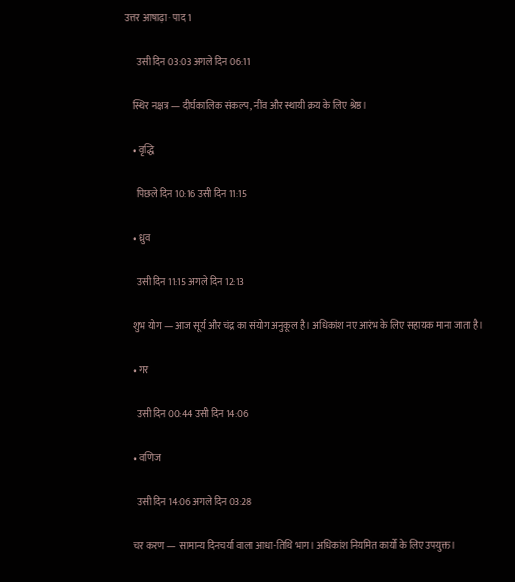उत्तर आषाढ़ा · पाद 1

      उसी दिन 03:03 अगले दिन 06:11

    स्थिर नक्षत्र — दीर्घकालिक संकल्प, नींव और स्थायी क्रय के लिए श्रेष्ठ।

    • वृद्धि

      पिछले दिन 10:16 उसी दिन 11:15

    • ध्रुव

      उसी दिन 11:15 अगले दिन 12:13

    शुभ योग — आज सूर्य और चंद्र का संयोग अनुकूल है। अधिकांश नए आरंभ के लिए सहायक माना जाता है।

    • गर

      उसी दिन 00:44 उसी दिन 14:06

    • वणिज

      उसी दिन 14:06 अगले दिन 03:28

    चर करण — सामान्य दिनचर्या वाला आधा-तिथि भाग। अधिकांश नियमित कार्यों के लिए उपयुक्त।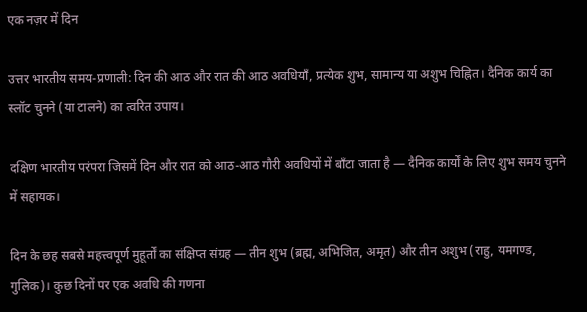एक नज़र में दिन

उत्तर भारतीय समय-प्रणाली: दिन की आठ और रात की आठ अवधियाँ, प्रत्येक शुभ, सामान्य या अशुभ चिह्नित। दैनिक कार्य का स्लॉट चुनने (या टालने) का त्वरित उपाय।

दक्षिण भारतीय परंपरा जिसमें दिन और रात को आठ-आठ गौरी अवधियों में बाँटा जाता है — दैनिक कार्यों के लिए शुभ समय चुनने में सहायक।

दिन के छह सबसे महत्त्वपूर्ण मुहूर्तों का संक्षिप्त संग्रह — तीन शुभ (ब्रह्म, अभिजित, अमृत) और तीन अशुभ (राहु, यमगण्ड, गुलिक)। कुछ दिनों पर एक अवधि की गणना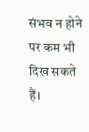संभव न होने पर कम भी दिख सकते हैं।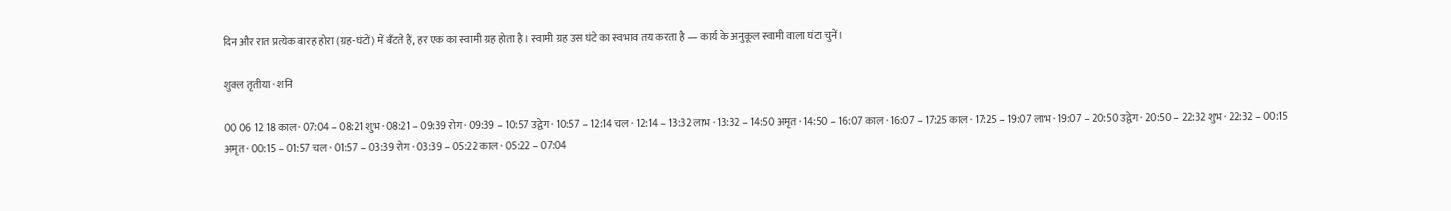दिन और रात प्रत्येक बारह होरा (ग्रह-घंटों) में बँटते हैं, हर एक का स्वामी ग्रह होता है। स्वामी ग्रह उस घंटे का स्वभाव तय करता है — कार्य के अनुकूल स्वामी वाला घंटा चुनें।

शुक्ल तृतीया · शनि

00 06 12 18 काल · 07:04 – 08:21 शुभ · 08:21 – 09:39 रोग · 09:39 – 10:57 उद्वेग · 10:57 – 12:14 चल · 12:14 – 13:32 लाभ · 13:32 – 14:50 अमृत · 14:50 – 16:07 काल · 16:07 – 17:25 काल · 17:25 – 19:07 लाभ · 19:07 – 20:50 उद्वेग · 20:50 – 22:32 शुभ · 22:32 – 00:15 अमृत · 00:15 – 01:57 चल · 01:57 – 03:39 रोग · 03:39 – 05:22 काल · 05:22 – 07:04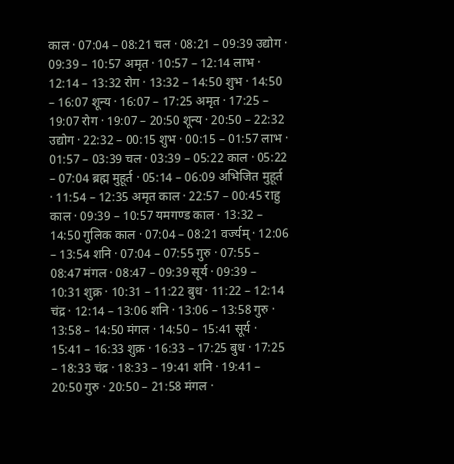काल · 07:04 – 08:21 चल · 08:21 – 09:39 उद्योग · 09:39 – 10:57 अमृत · 10:57 – 12:14 लाभ · 12:14 – 13:32 रोग · 13:32 – 14:50 शुभ · 14:50 – 16:07 शून्य · 16:07 – 17:25 अमृत · 17:25 – 19:07 रोग · 19:07 – 20:50 शून्य · 20:50 – 22:32 उद्योग · 22:32 – 00:15 शुभ · 00:15 – 01:57 लाभ · 01:57 – 03:39 चल · 03:39 – 05:22 काल · 05:22 – 07:04 ब्रह्म मुहूर्त · 05:14 – 06:09 अभिजित मुहूर्त · 11:54 – 12:35 अमृत काल · 22:57 – 00:45 राहु काल · 09:39 – 10:57 यमगण्ड काल · 13:32 – 14:50 गुलिक काल · 07:04 – 08:21 वर्ज्यम् · 12:06 – 13:54 शनि · 07:04 – 07:55 गुरु · 07:55 – 08:47 मंगल · 08:47 – 09:39 सूर्य · 09:39 – 10:31 शुक्र · 10:31 – 11:22 बुध · 11:22 – 12:14 चंद्र · 12:14 – 13:06 शनि · 13:06 – 13:58 गुरु · 13:58 – 14:50 मंगल · 14:50 – 15:41 सूर्य · 15:41 – 16:33 शुक्र · 16:33 – 17:25 बुध · 17:25 – 18:33 चंद्र · 18:33 – 19:41 शनि · 19:41 – 20:50 गुरु · 20:50 – 21:58 मंगल ·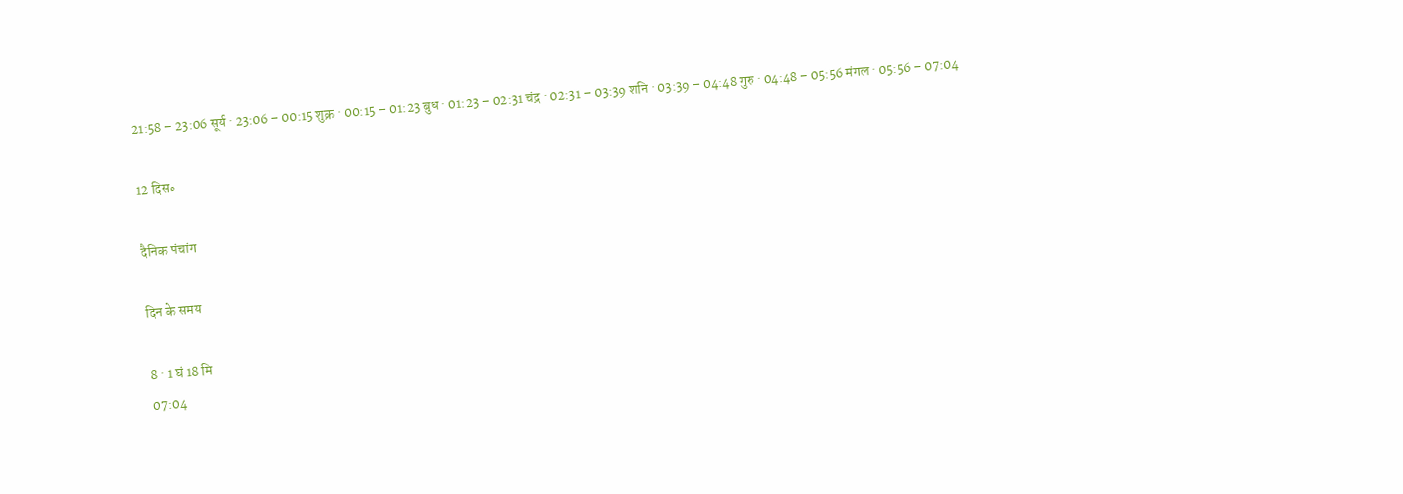21:58 – 23:06 सूर्य · 23:06 – 00:15 शुक्र · 00:15 – 01:23 बुध · 01:23 – 02:31 चंद्र · 02:31 – 03:39 शनि · 03:39 – 04:48 गुरु · 04:48 – 05:56 मंगल · 05:56 – 07:04

12 दिस॰

दैनिक पंचांग

दिन के समय

8 · 1 घं 18 मि
07:04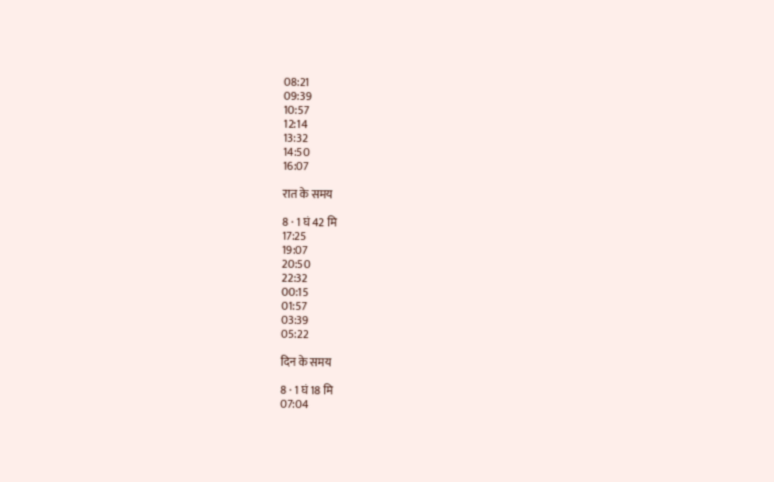08:21
09:39
10:57
12:14
13:32
14:50
16:07

रात के समय

8 · 1 घं 42 मि
17:25
19:07
20:50
22:32
00:15
01:57
03:39
05:22

दिन के समय

8 · 1 घं 18 मि
07:04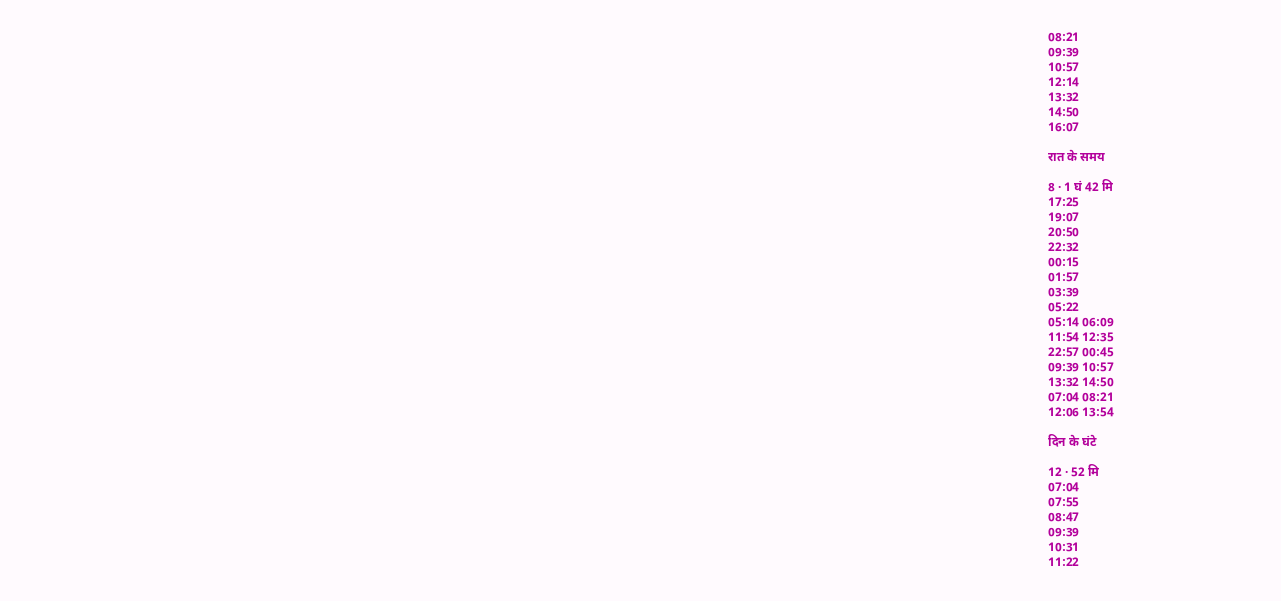08:21
09:39
10:57
12:14
13:32
14:50
16:07

रात के समय

8 · 1 घं 42 मि
17:25
19:07
20:50
22:32
00:15
01:57
03:39
05:22
05:14 06:09
11:54 12:35
22:57 00:45
09:39 10:57
13:32 14:50
07:04 08:21
12:06 13:54

दिन के घंटे

12 · 52 मि
07:04
07:55
08:47
09:39
10:31
11:22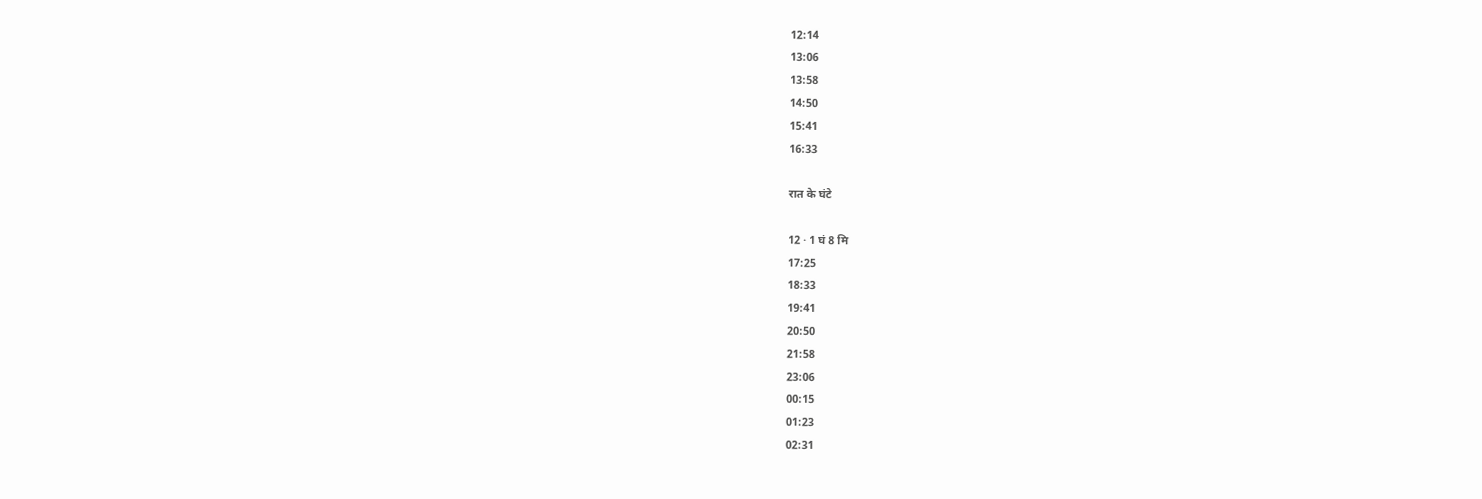12:14
13:06
13:58
14:50
15:41
16:33

रात के घंटे

12 · 1 घं 8 मि
17:25
18:33
19:41
20:50
21:58
23:06
00:15
01:23
02:31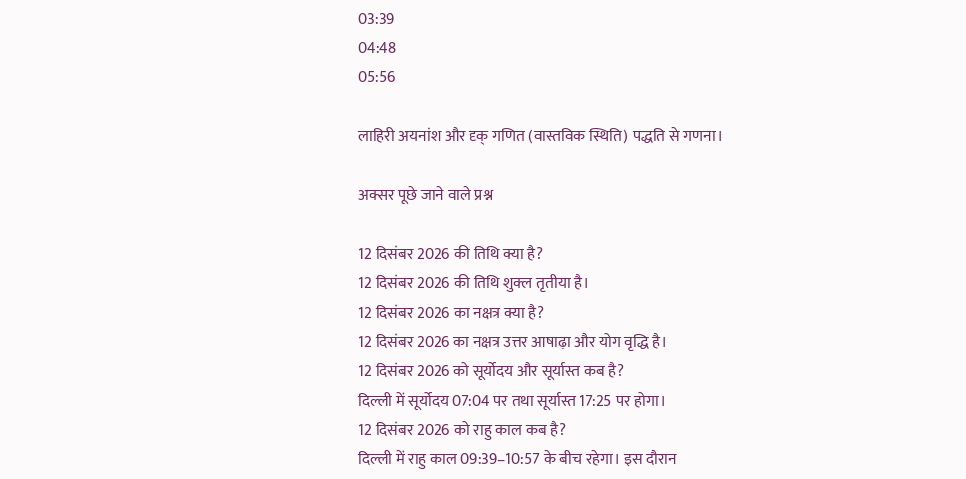03:39
04:48
05:56

लाहिरी अयनांश और दृक् गणित (वास्तविक स्थिति) पद्धति से गणना।

अक्सर पूछे जाने वाले प्रश्न

12 दिसंबर 2026 की तिथि क्या है?
12 दिसंबर 2026 की तिथि शुक्ल तृतीया है।
12 दिसंबर 2026 का नक्षत्र क्या है?
12 दिसंबर 2026 का नक्षत्र उत्तर आषाढ़ा और योग वृद्धि है।
12 दिसंबर 2026 को सूर्योदय और सूर्यास्त कब है?
दिल्ली में सूर्योदय 07:04 पर तथा सूर्यास्त 17:25 पर होगा।
12 दिसंबर 2026 को राहु काल कब है?
दिल्ली में राहु काल 09:39–10:57 के बीच रहेगा। इस दौरान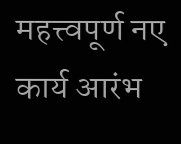महत्त्वपूर्ण नए कार्य आरंभ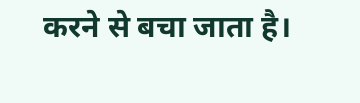करने से बचा जाता है।